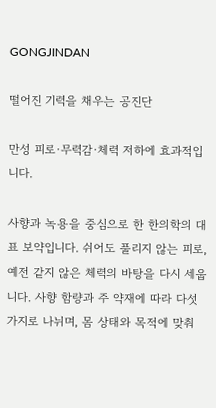GONGJINDAN

떨어진 기력을 채우는 공진단

만성 피로·무력감·체력 저하에 효과적입니다.

사향과 녹용을 중심으로 한 한의학의 대표 보약입니다. 쉬어도 풀리지 않는 피로, 예전 같지 않은 체력의 바탕을 다시 세웁니다. 사향 함량과 주 약재에 따라 다섯 가지로 나뉘며, 몸 상태와 목적에 맞춰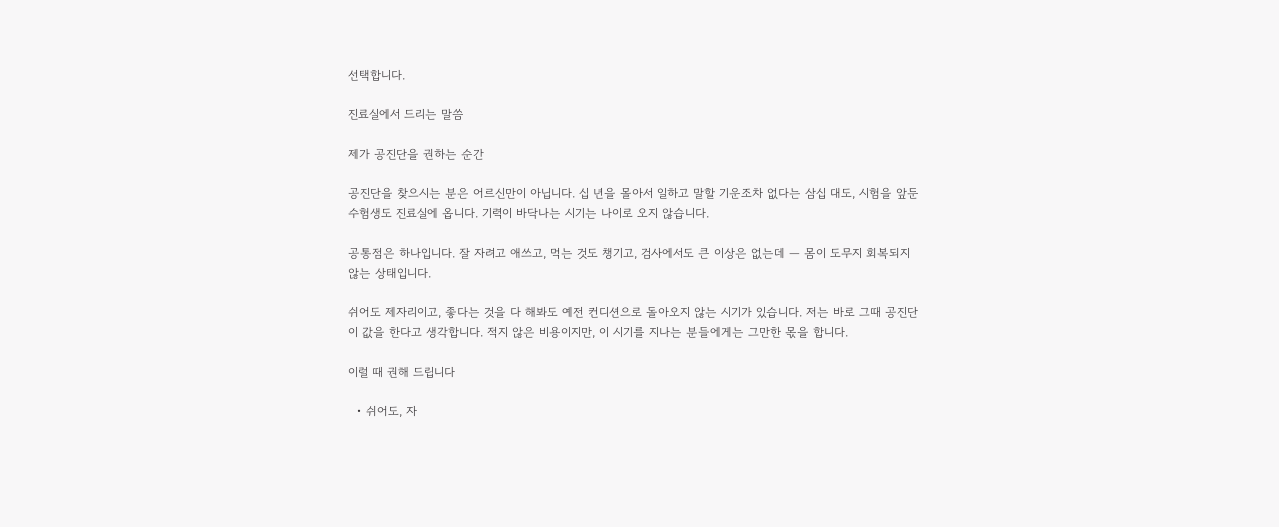선택합니다.

진료실에서 드리는 말씀

제가 공진단을 권하는 순간

공진단을 찾으시는 분은 어르신만이 아닙니다. 십 년을 몰아서 일하고 말할 기운조차 없다는 삼십 대도, 시험을 앞둔 수험생도 진료실에 옵니다. 기력이 바닥나는 시기는 나이로 오지 않습니다.

공통점은 하나입니다. 잘 자려고 애쓰고, 먹는 것도 챙기고, 검사에서도 큰 이상은 없는데 — 몸이 도무지 회복되지 않는 상태입니다.

쉬어도 제자리이고, 좋다는 것을 다 해봐도 예전 컨디션으로 돌아오지 않는 시기가 있습니다. 저는 바로 그때 공진단이 값을 한다고 생각합니다. 적지 않은 비용이지만, 이 시기를 지나는 분들에게는 그만한 몫을 합니다.

이럴 때 권해 드립니다

  • 쉬어도, 자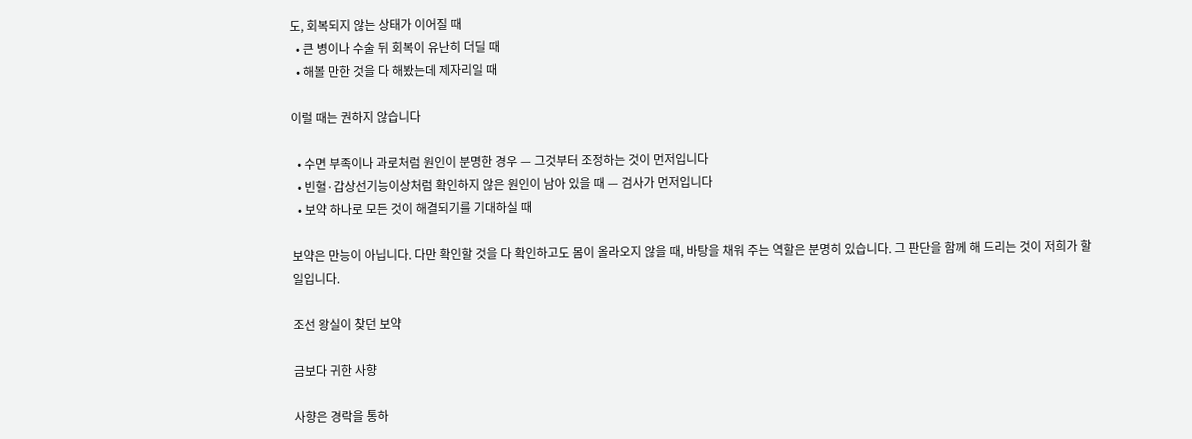도, 회복되지 않는 상태가 이어질 때
  • 큰 병이나 수술 뒤 회복이 유난히 더딜 때
  • 해볼 만한 것을 다 해봤는데 제자리일 때

이럴 때는 권하지 않습니다

  • 수면 부족이나 과로처럼 원인이 분명한 경우 — 그것부터 조정하는 것이 먼저입니다
  • 빈혈·갑상선기능이상처럼 확인하지 않은 원인이 남아 있을 때 — 검사가 먼저입니다
  • 보약 하나로 모든 것이 해결되기를 기대하실 때

보약은 만능이 아닙니다. 다만 확인할 것을 다 확인하고도 몸이 올라오지 않을 때, 바탕을 채워 주는 역할은 분명히 있습니다. 그 판단을 함께 해 드리는 것이 저희가 할 일입니다.

조선 왕실이 찾던 보약

금보다 귀한 사향

사향은 경락을 통하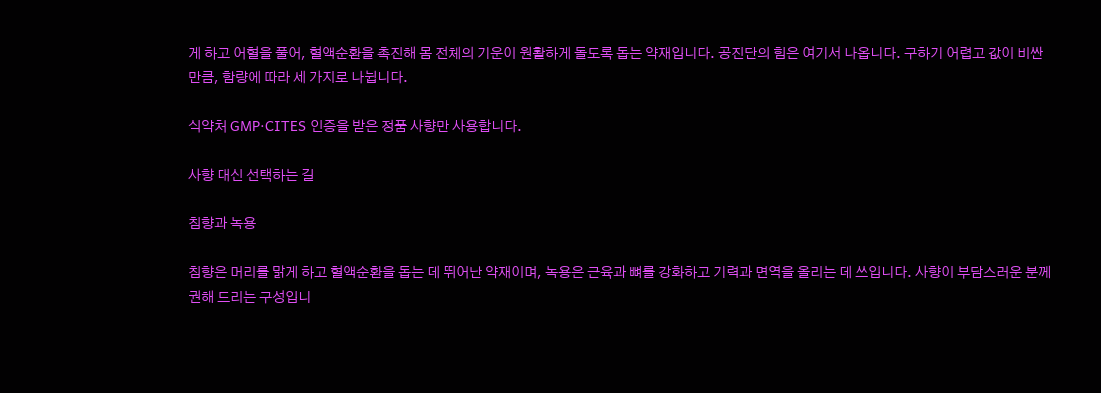게 하고 어혈을 풀어, 혈액순환을 촉진해 몸 전체의 기운이 원활하게 돌도록 돕는 약재입니다. 공진단의 힘은 여기서 나옵니다. 구하기 어렵고 값이 비싼 만큼, 함량에 따라 세 가지로 나뉩니다.

식약처 GMP·CITES 인증을 받은 정품 사향만 사용합니다.

사향 대신 선택하는 길

침향과 녹용

침향은 머리를 맑게 하고 혈액순환을 돕는 데 뛰어난 약재이며, 녹용은 근육과 뼈를 강화하고 기력과 면역을 올리는 데 쓰입니다. 사향이 부담스러운 분께 권해 드리는 구성입니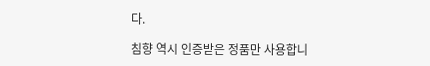다.

침향 역시 인증받은 정품만 사용합니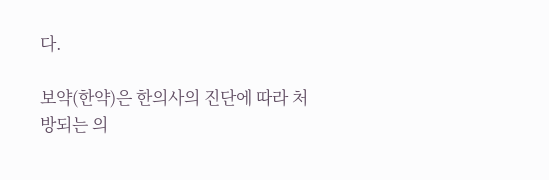다.

보약(한약)은 한의사의 진단에 따라 처방되는 의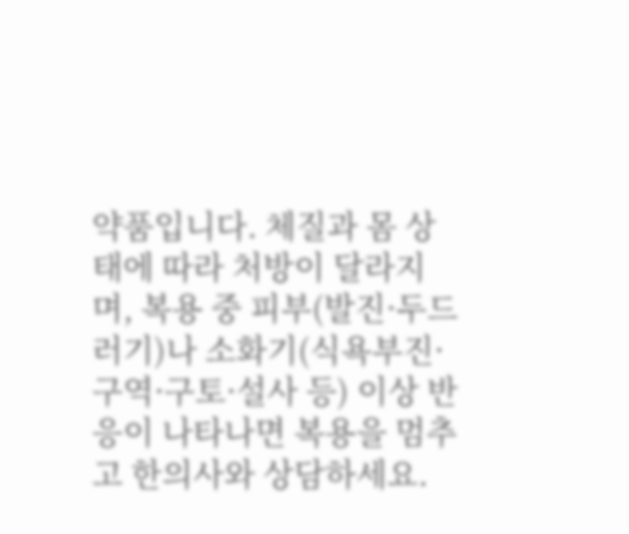약품입니다. 체질과 몸 상태에 따라 처방이 달라지며, 복용 중 피부(발진·두드러기)나 소화기(식욕부진·구역·구토·설사 등) 이상 반응이 나타나면 복용을 멈추고 한의사와 상담하세요.